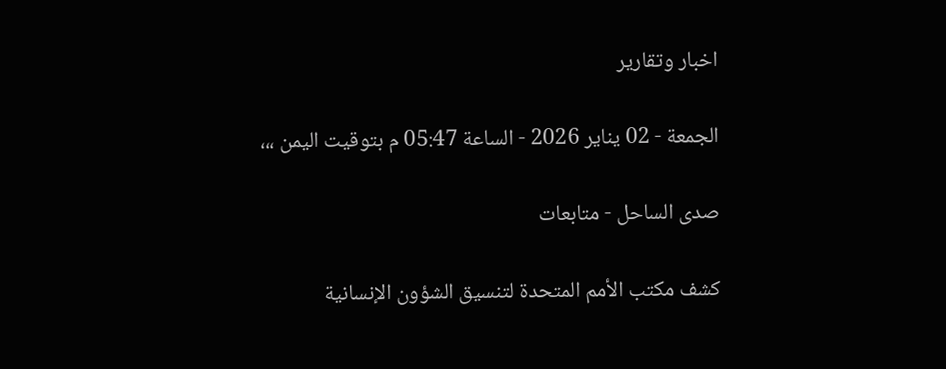اخبار وتقارير

الجمعة - 02 يناير 2026 - الساعة 05:47 م بتوقيت اليمن ،،،

صدى الساحل - متابعات

كشف مكتب الأمم المتحدة لتنسيق الشؤون الإنسانية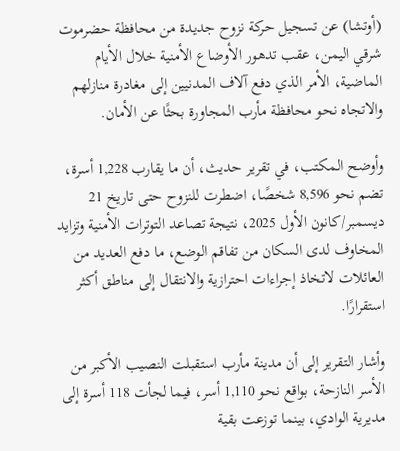(أوتشا) عن تسجيل حركة نزوح جديدة من محافظة حضرموت شرقي اليمن، عقب تدهور الأوضاع الأمنية خلال الأيام الماضية، الأمر الذي دفع آلاف المدنيين إلى مغادرة منازلهم والاتجاه نحو محافظة مأرب المجاورة بحثًا عن الأمان.

وأوضح المكتب، في تقرير حديث، أن ما يقارب 1,228 أسرة، تضم نحو 8,596 شخصًا، اضطرت للنزوح حتى تاريخ 21 ديسمبر/كانون الأول 2025، نتيجة تصاعد التوترات الأمنية وتزايد المخاوف لدى السكان من تفاقم الوضع، ما دفع العديد من العائلات لاتخاذ إجراءات احترازية والانتقال إلى مناطق أكثر استقرارًا.

وأشار التقرير إلى أن مدينة مأرب استقبلت النصيب الأكبر من الأسر النازحة، بواقع نحو 1,110 أسر، فيما لجأت 118 أسرة إلى مديرية الوادي، بينما توزعت بقية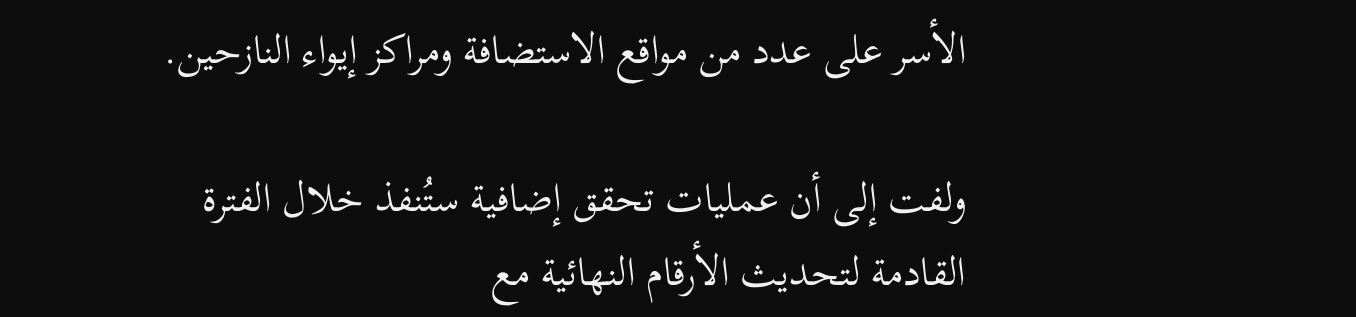الأسر على عدد من مواقع الاستضافة ومراكز إيواء النازحين.

ولفت إلى أن عمليات تحقق إضافية ستُنفذ خلال الفترة القادمة لتحديث الأرقام النهائية مع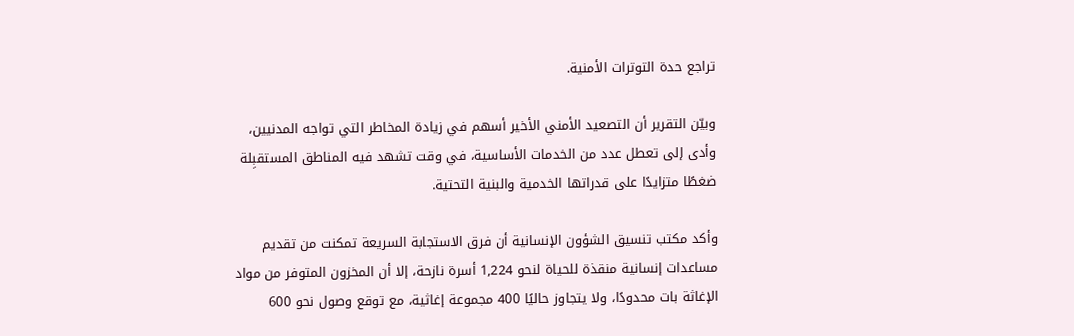تراجع حدة التوترات الأمنية.

وبيّن التقرير أن التصعيد الأمني الأخير أسهم في زيادة المخاطر التي تواجه المدنيين، وأدى إلى تعطل عدد من الخدمات الأساسية، في وقت تشهد فيه المناطق المستقبِلة ضغطًا متزايدًا على قدراتها الخدمية والبنية التحتية.

وأكد مكتب تنسيق الشؤون الإنسانية أن فرق الاستجابة السريعة تمكنت من تقديم مساعدات إنسانية منقذة للحياة لنحو 1,224 أسرة نازحة، إلا أن المخزون المتوفر من مواد الإغاثة بات محدودًا، ولا يتجاوز حاليًا 400 مجموعة إغاثية، مع توقع وصول نحو 600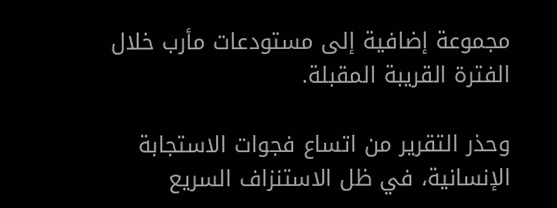مجموعة إضافية إلى مستودعات مأرب خلال الفترة القريبة المقبلة.

وحذر التقرير من اتساع فجوات الاستجابة الإنسانية، في ظل الاستنزاف السريع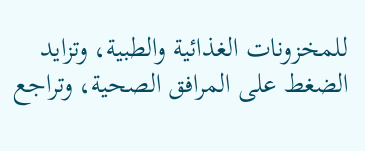للمخزونات الغذائية والطبية، وتزايد الضغط على المرافق الصحية، وتراجع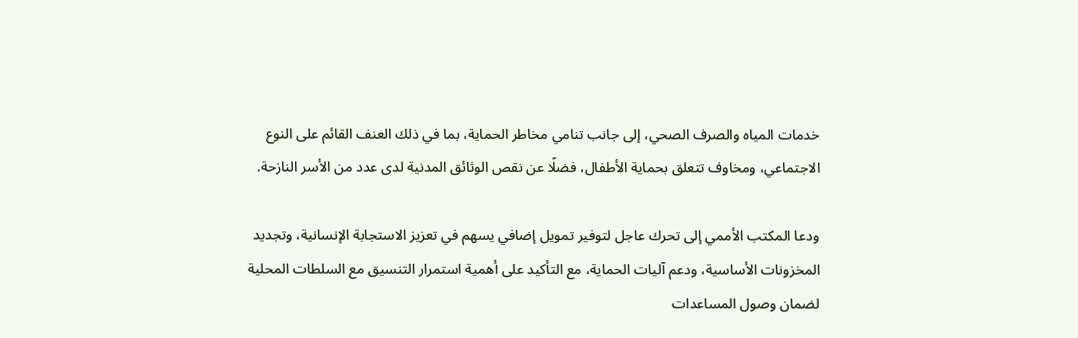خدمات المياه والصرف الصحي، إلى جانب تنامي مخاطر الحماية، بما في ذلك العنف القائم على النوع الاجتماعي، ومخاوف تتعلق بحماية الأطفال، فضلًا عن نقص الوثائق المدنية لدى عدد من الأسر النازحة.

ودعا المكتب الأممي إلى تحرك عاجل لتوفير تمويل إضافي يسهم في تعزيز الاستجابة الإنسانية، وتجديد المخزونات الأساسية، ودعم آليات الحماية، مع التأكيد على أهمية استمرار التنسيق مع السلطات المحلية لضمان وصول المساعدات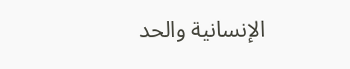الإنسانية والحد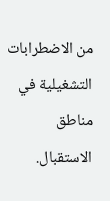من الاضطرابات التشغيلية في مناطق الاستقبال.